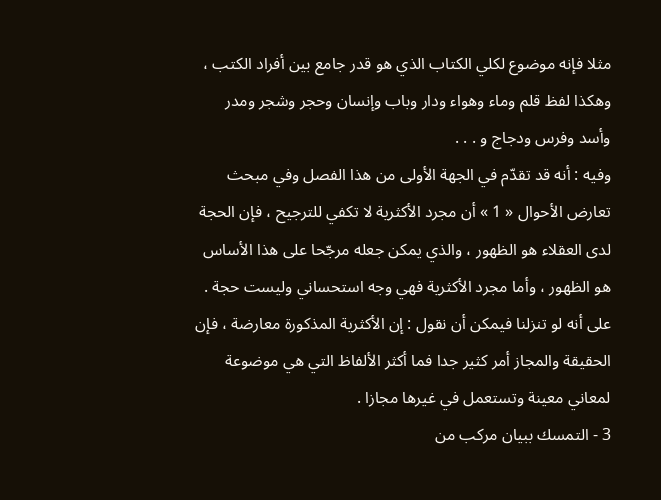مثلا فإنه موضوع لكلي الكتاب الذي هو قدر جامع بين أفراد الكتب ، وهكذا لفظ قلم وماء وهواء ودار وباب وإنسان وحجر وشجر ومدر وأسد وفرس ودجاج و . . .
وفيه : أنه قد تقدّم في الجهة الأولى من هذا الفصل وفي مبحث تعارض الأحوال « 1 » أن مجرد الأكثرية لا تكفي للترجيح ، فإن الحجة لدى العقلاء هو الظهور ، والذي يمكن جعله مرجّحا على هذا الأساس هو الظهور ، وأما مجرد الأكثرية فهي وجه استحساني وليست حجة .
على أنه لو تنزلنا فيمكن أن نقول : إن الأكثرية المذكورة معارضة ، فإن الحقيقة والمجاز أمر كثير جدا فما أكثر الألفاظ التي هي موضوعة لمعاني معينة وتستعمل في غيرها مجازا .
3 - التمسك ببيان مركب من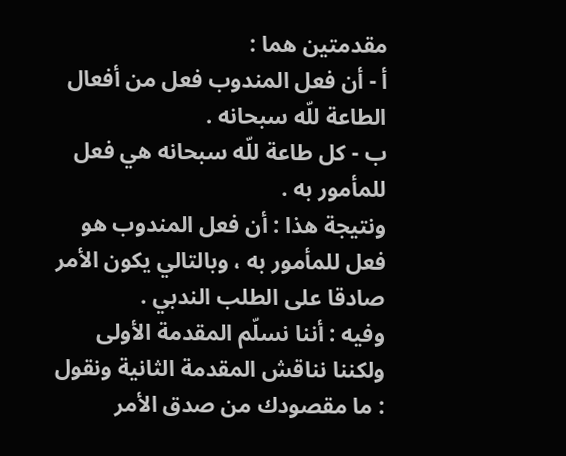مقدمتين هما :
أ - أن فعل المندوب فعل من أفعال الطاعة للّه سبحانه .
ب - كل طاعة للّه سبحانه هي فعل للمأمور به .
ونتيجة هذا : أن فعل المندوب هو فعل للمأمور به ، وبالتالي يكون الأمر صادقا على الطلب الندبي .
وفيه : أننا نسلّم المقدمة الأولى ولكننا نناقش المقدمة الثانية ونقول : ما مقصودك من صدق الأمر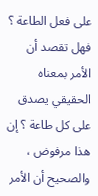على فعل الطاعة ؟ فهل تقصد أن الأمر بمعناه الحقيقي يصدق على كل طاعة ؟ إن هذا مرفوض ، والصحيح أن الأمر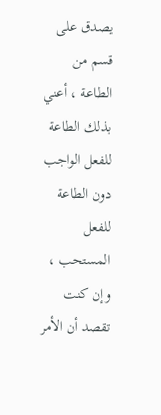يصدق على قسم من الطاعة ، أعني بذلك الطاعة للفعل الواجب دون الطاعة للفعل المستحب ، وإن كنت تقصد أن الأمر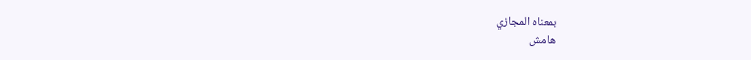بمعناه المجازي
هامش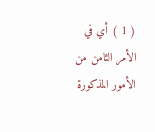( 1 ) أي في الأمر الثامن من الأمور المذكورة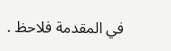في المقدمة فلاحظ .